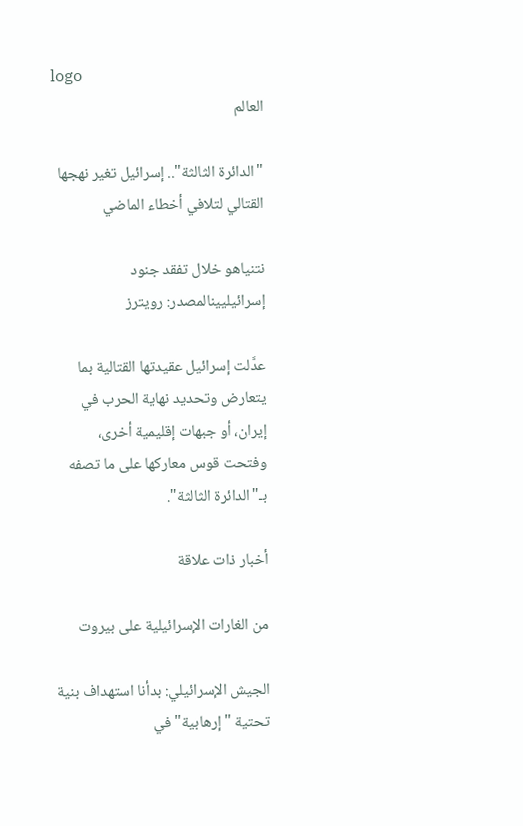logo
العالم

"الدائرة الثالثة".. إسرائيل تغير نهجها القتالي لتلافي أخطاء الماضي

نتنياهو خلال تفقد جنود إسرائيليينالمصدر: رويترز

عدَّلت إسرائيل عقيدتها القتالية بما يتعارض وتحديد نهاية الحرب في إيران، أو جبهات إقليمية أخرى، وفتحت قوس معاركها على ما تصفه بـ"الدائرة الثالثة".

أخبار ذات علاقة

من الغارات الإسرائيلية على بيروت

الجيش الإسرائيلي: بدأنا استهداف بنية تحتية "إرهابية" في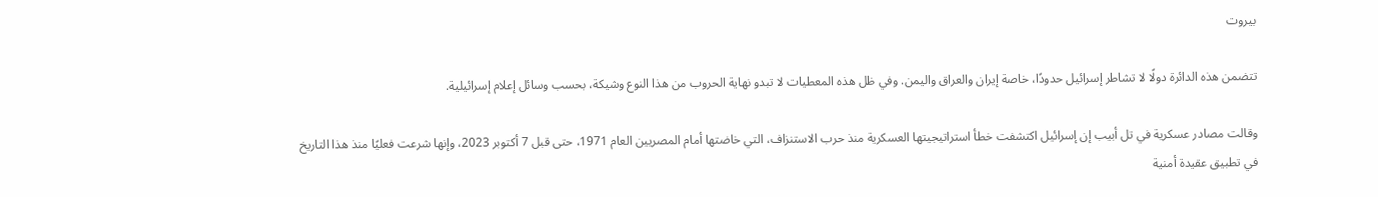بيروت

تتضمن هذه الدائرة دولًا لا تشاطر إسرائيل حدودًا، خاصة إيران والعراق واليمن. وفي ظل هذه المعطيات لا تبدو نهاية الحروب من هذا النوع وشيكة، بحسب وسائل إعلام إسرائيلية.

وقالت مصادر عسكرية في تل أبيب إن إسرائيل اكتشفت خطأ استراتيجيتها العسكرية منذ حرب الاستنزاف، التي خاضتها أمام المصريين العام 1971، حتى قبل 7 أكتوبر 2023، وإنها شرعت فعليًا منذ هذا التاريخ في تطبيق عقيدة أمنية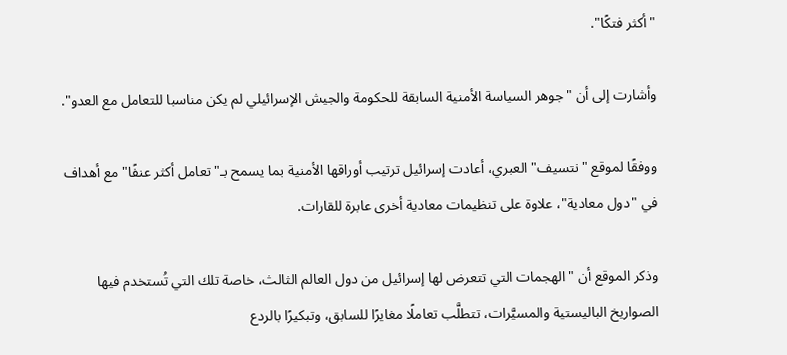"أكثر فتكًا".

وأشارت إلى أن "جوهر السياسة الأمنية السابقة للحكومة والجيش الإسرائيلي لم يكن مناسبا للتعامل مع العدو".

ووفقًا لموقع "نتسيف" العبري، أعادت إسرائيل ترتيب أوراقها الأمنية بما يسمح بـ"تعامل أكثر عنفًا" مع أهداف في "دول معادية"، علاوة على تنظيمات معادية أخرى عابرة للقارات.

وذكر الموقع أن "الهجمات التي تتعرض لها إسرائيل من دول العالم الثالث، خاصة تلك التي تُستخدم فيها الصواريخ الباليستية والمسيَّرات، تتطلَّب تعاملًا مغايرًا للسابق، وتبكيرًا بالردع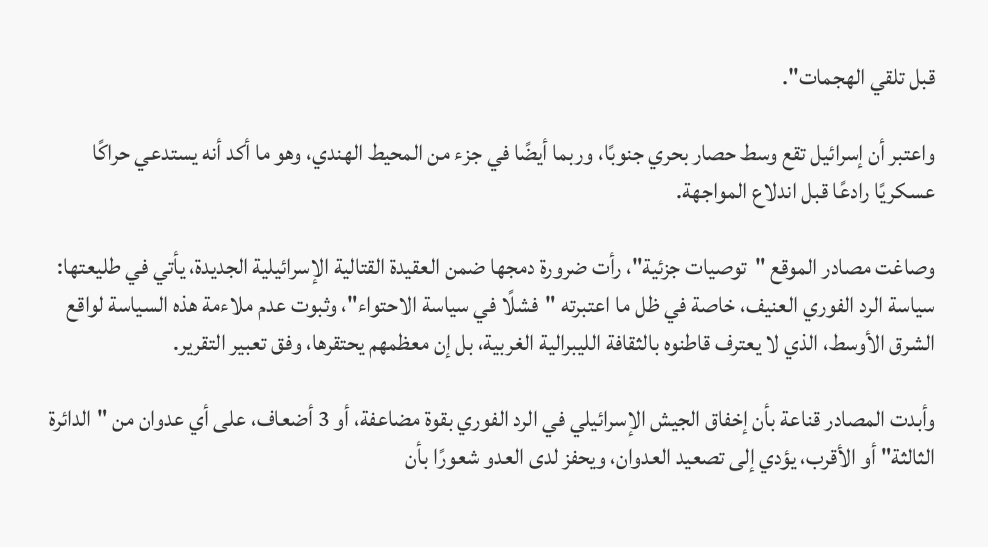قبل تلقي الهجمات".

واعتبر أن إسرائيل تقع وسط حصار بحري جنوبًا، وربما أيضًا في جزء من المحيط الهندي، وهو ما أكد أنه يستدعي حراكًا عسكريًا رادعًا قبل اندلاع المواجهة.

وصاغت مصادر الموقع "توصيات جزئية"، رأت ضرورة دمجها ضمن العقيدة القتالية الإسرائيلية الجديدة، يأتي في طليعتها: سياسة الرد الفوري العنيف، خاصة في ظل ما اعتبرته "فشلًا في سياسة الاحتواء"، وثبوت عدم ملاءمة هذه السياسة لواقع الشرق الأوسط، الذي لا يعترف قاطنوه بالثقافة الليبرالية الغربية، بل إن معظمهم يحتقرها، وفق تعبير التقرير.

وأبدت المصادر قناعة بأن إخفاق الجيش الإسرائيلي في الرد الفوري بقوة مضاعفة، أو 3 أضعاف، على أي عدوان من "الدائرة الثالثة" أو الأقرب، يؤدي إلى تصعيد العدوان، ويحفز لدى العدو شعورًا بأن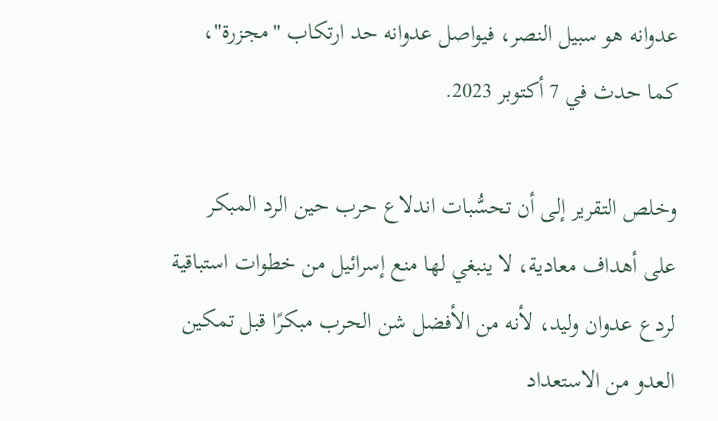عدوانه هو سبيل النصر، فيواصل عدوانه حد ارتكاب "مجزرة"، كما حدث في 7 أكتوبر 2023.

وخلص التقرير إلى أن تحسُّبات اندلاع حرب حين الرد المبكر على أهداف معادية، لا ينبغي لها منع إسرائيل من خطوات استباقية لردع عدوان وليد، لأنه من الأفضل شن الحرب مبكرًا قبل تمكين العدو من الاستعداد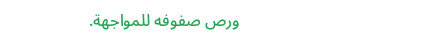ورص صفوفه للمواجهة.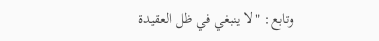وتابع: "لا ينبغي في ظل العقيدة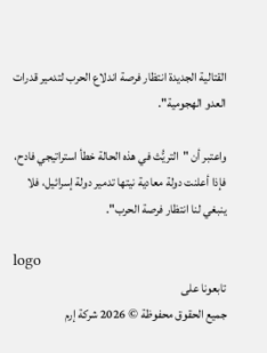القتالية الجديدة انتظار فرصة اندلاع الحرب لتدمير قدرات العدو الهجومية".

واعتبر أن "التريُّث في هذه الحالة خطأ استراتيجي فادح، فإذا أعلنت دولة معادية نيتها تدمير دولة إسرائيل، فلا ينبغي لنا انتظار فرصة الحرب".

logo
تابعونا على
جميع الحقوق محفوظة © 2026 شركة إرم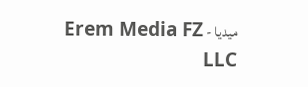ميديا - Erem Media FZ LLC